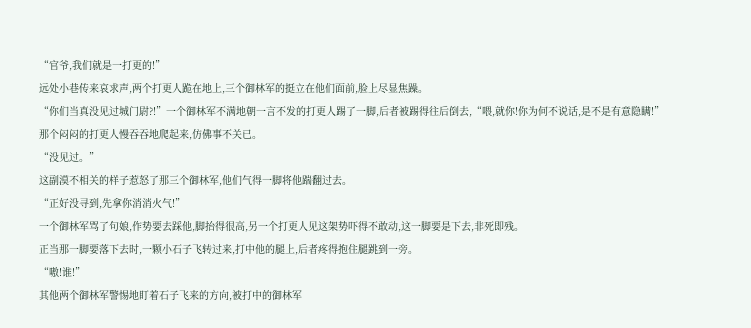“官爷,我们就是一打更的!”
远处小巷传来哀求声,两个打更人跪在地上,三个御林军的挺立在他们面前,脸上尽显焦躁。
“你们当真没见过城门尉?!”一个御林军不满地朝一言不发的打更人踢了一脚,后者被踢得往后倒去,“喂,就你!你为何不说话,是不是有意隐瞒!”
那个闷闷的打更人慢吞吞地爬起来,仿佛事不关已。
“没见过。”
这副漠不相关的样子惹怒了那三个御林军,他们气得一脚将他踹翻过去。
“正好没寻到,先拿你消消火气!”
一个御林军骂了句娘,作势要去踩他,脚抬得很高,另一个打更人见这架势吓得不敢动,这一脚要是下去,非死即残。
正当那一脚要落下去时,一颗小石子飞转过来,打中他的腿上,后者疼得抱住腿跳到一旁。
“嗷!谁!”
其他两个御林军警惕地盯着石子飞来的方向,被打中的御林军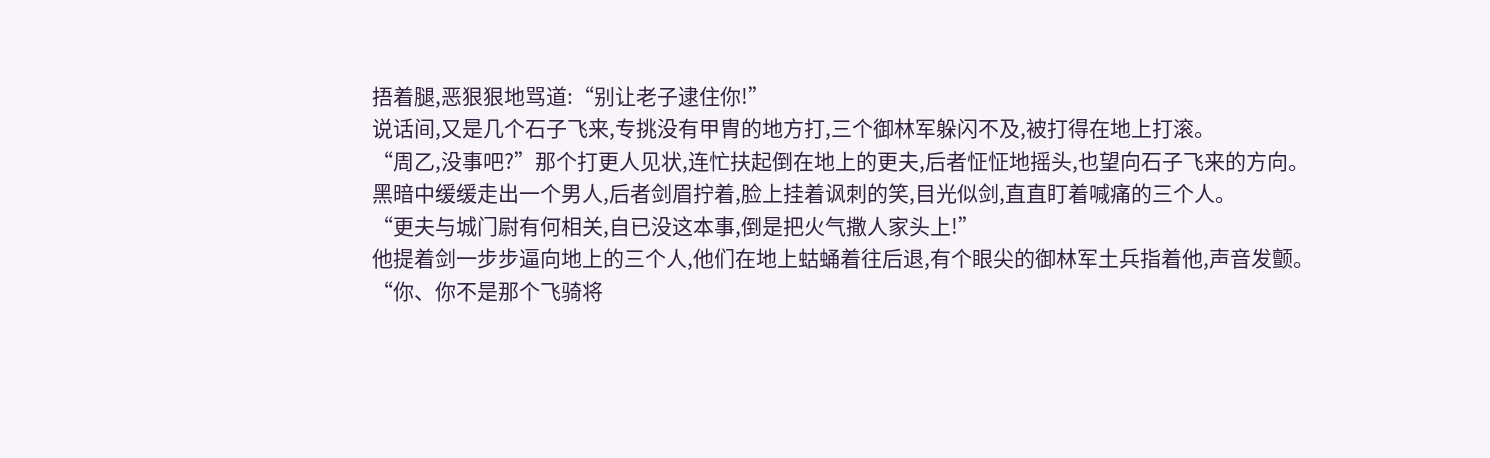捂着腿,恶狠狠地骂道:“别让老子逮住你!”
说话间,又是几个石子飞来,专挑没有甲胄的地方打,三个御林军躲闪不及,被打得在地上打滚。
“周乙,没事吧?”那个打更人见状,连忙扶起倒在地上的更夫,后者怔怔地摇头,也望向石子飞来的方向。
黑暗中缓缓走出一个男人,后者剑眉拧着,脸上挂着讽刺的笑,目光似剑,直直盯着喊痛的三个人。
“更夫与城门尉有何相关,自已没这本事,倒是把火气撒人家头上!”
他提着剑一步步逼向地上的三个人,他们在地上蛄蛹着往后退,有个眼尖的御林军土兵指着他,声音发颤。
“你、你不是那个飞骑将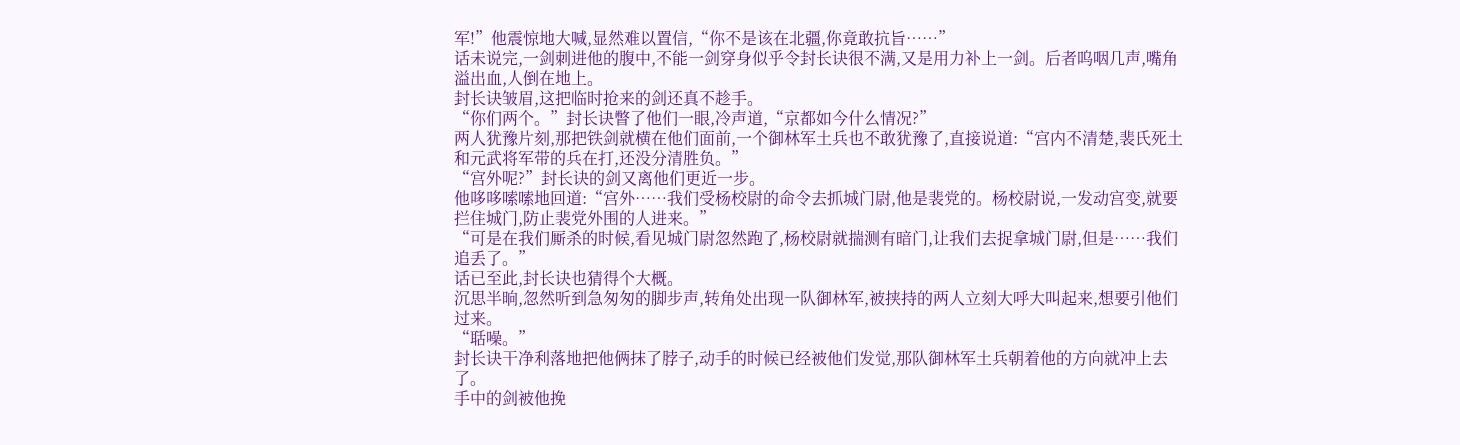军!”他震惊地大喊,显然难以置信,“你不是该在北疆,你竟敢抗旨……”
话未说完,一剑刺进他的腹中,不能一剑穿身似乎令封长诀很不满,又是用力补上一剑。后者呜咽几声,嘴角溢出血,人倒在地上。
封长诀皱眉,这把临时抢来的剑还真不趁手。
“你们两个。”封长诀瞥了他们一眼,冷声道,“京都如今什么情况?”
两人犹豫片刻,那把铁剑就横在他们面前,一个御林军土兵也不敢犹豫了,直接说道:“宫内不清楚,裴氏死土和元武将军带的兵在打,还没分清胜负。”
“宫外呢?”封长诀的剑又离他们更近一步。
他哆哆嗦嗦地回道:“宫外……我们受杨校尉的命令去抓城门尉,他是裴党的。杨校尉说,一发动宫变,就要拦住城门,防止裴党外围的人进来。”
“可是在我们厮杀的时候,看见城门尉忽然跑了,杨校尉就揣测有暗门,让我们去捉拿城门尉,但是……我们追丢了。”
话已至此,封长诀也猜得个大概。
沉思半晌,忽然听到急匆匆的脚步声,转角处出现一队御林军,被挟持的两人立刻大呼大叫起来,想要引他们过来。
“聒噪。”
封长诀干净利落地把他俩抹了脖子,动手的时候已经被他们发觉,那队御林军土兵朝着他的方向就冲上去了。
手中的剑被他挽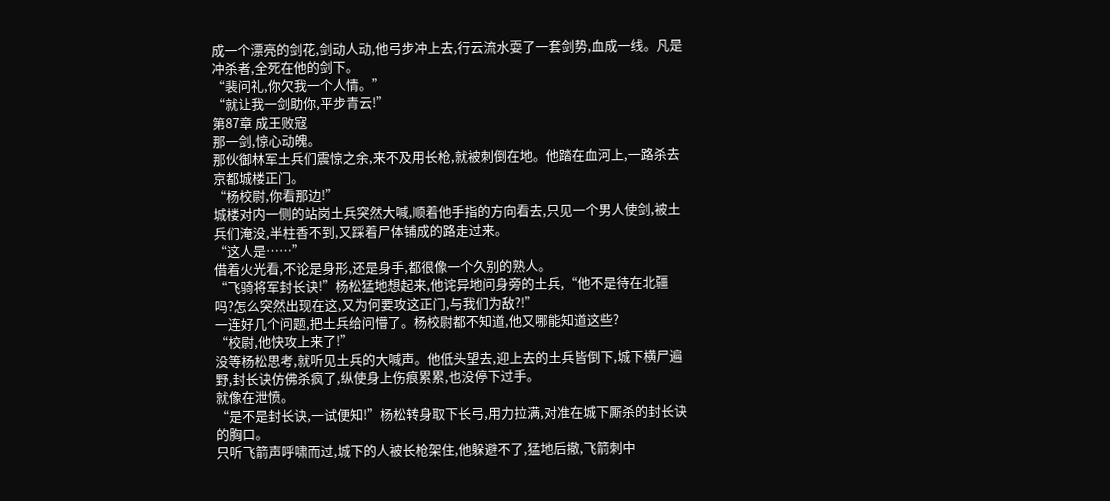成一个漂亮的剑花,剑动人动,他弓步冲上去,行云流水耍了一套剑势,血成一线。凡是冲杀者,全死在他的剑下。
“裴问礼,你欠我一个人情。”
“就让我一剑助你,平步青云!”
第87章 成王败寇
那一剑,惊心动魄。
那伙御林军土兵们震惊之余,来不及用长枪,就被刺倒在地。他踏在血河上,一路杀去京都城楼正门。
“杨校尉,你看那边!”
城楼对内一侧的站岗土兵突然大喊,顺着他手指的方向看去,只见一个男人使剑,被土兵们淹没,半柱香不到,又踩着尸体铺成的路走过来。
“这人是……”
借着火光看,不论是身形,还是身手,都很像一个久别的熟人。
“飞骑将军封长诀!”杨松猛地想起来,他诧异地问身旁的土兵,“他不是待在北疆吗?怎么突然出现在这,又为何要攻这正门,与我们为敌?!”
一连好几个问题,把土兵给问懵了。杨校尉都不知道,他又哪能知道这些?
“校尉,他快攻上来了!”
没等杨松思考,就听见土兵的大喊声。他低头望去,迎上去的土兵皆倒下,城下横尸遍野,封长诀仿佛杀疯了,纵使身上伤痕累累,也没停下过手。
就像在泄愤。
“是不是封长诀,一试便知!”杨松转身取下长弓,用力拉满,对准在城下厮杀的封长诀的胸口。
只听飞箭声呼啸而过,城下的人被长枪架住,他躲避不了,猛地后撤,飞箭刺中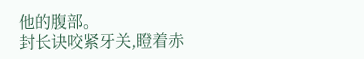他的腹部。
封长诀咬紧牙关,瞪着赤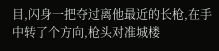目,闪身一把夺过离他最近的长枪,在手中转了个方向,枪头对准城楼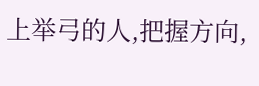上举弓的人,把握方向,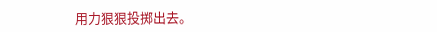用力狠狠投掷出去。